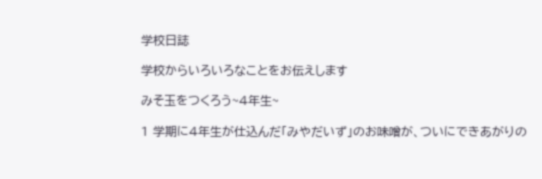学校日誌

学校からいろいろなことをお伝えします

みそ玉をつくろう~4年生~

1 学期に4年生が仕込んだ「みやだいず」のお味噌が、ついにできあがりの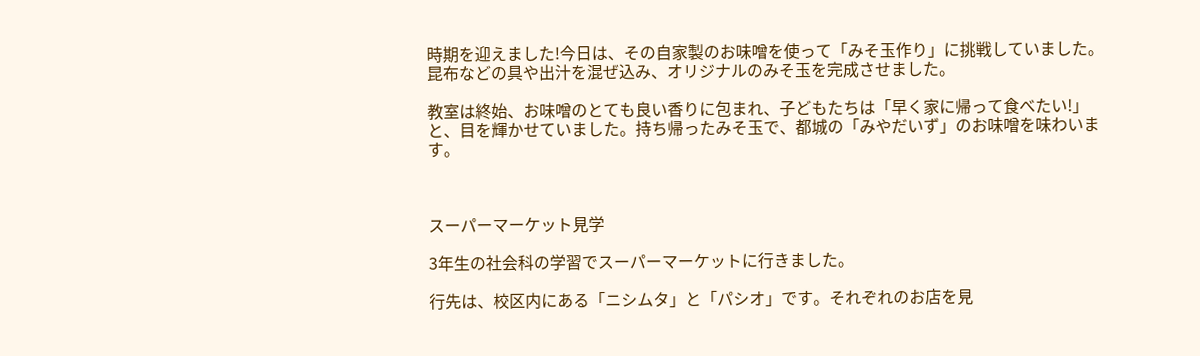時期を迎えました!今日は、その自家製のお味噌を使って「みそ玉作り」に挑戦していました。昆布などの具や出汁を混ぜ込み、オリジナルのみそ玉を完成させました。

教室は終始、お味噌のとても良い香りに包まれ、子どもたちは「早く家に帰って食べたい!」と、目を輝かせていました。持ち帰ったみそ玉で、都城の「みやだいず」のお味噌を味わいます。



スーパーマーケット見学

3年生の社会科の学習でスーパーマーケットに行きました。

行先は、校区内にある「ニシムタ」と「パシオ」です。それぞれのお店を見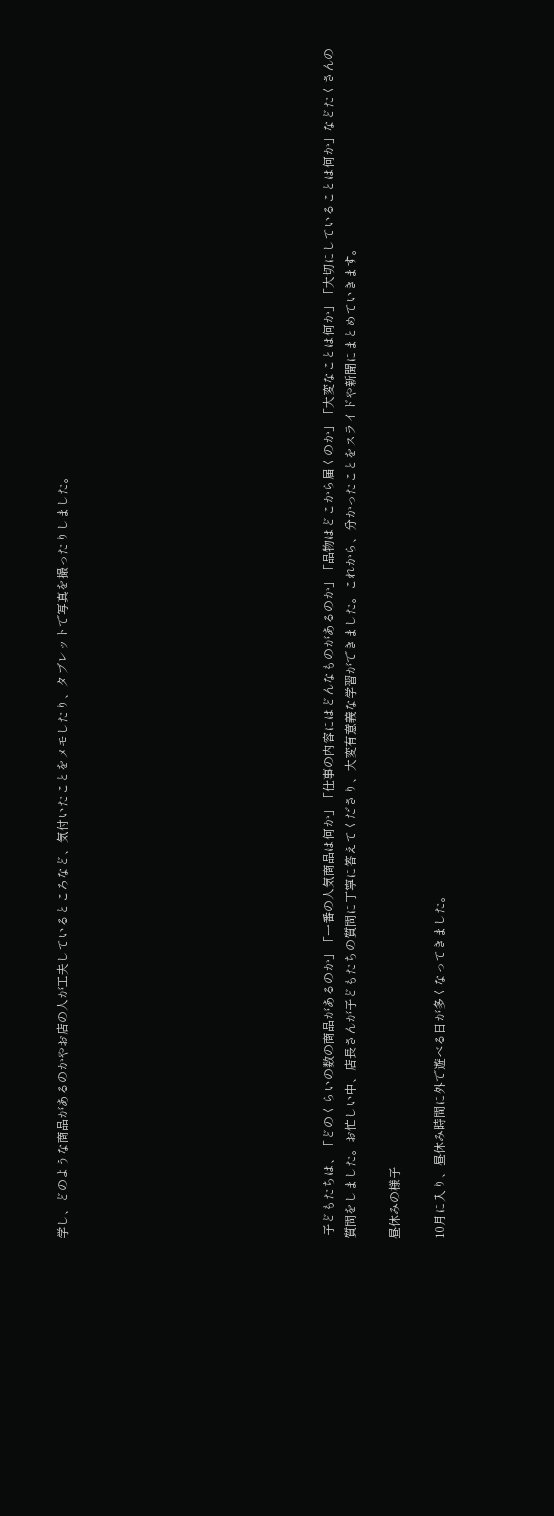学し、どのような商品があるのかやお店の人が工夫しているところなど、気付いたことをメモしたり、タブレットで写真を撮ったりしました。











 子どもたちは、「どのくらいの数の商品があるのか」「一番の人気商品は何か」「仕事の内容にはどんなものがあるのか」「品物はどこから届くのか」「大変なことは何か」「大切にしていることは何か」などたくさんの質問をしました。お忙しい中、店長さんが子どもたちの質問に丁寧に答えてくださり、大変有意義な学習ができました。これから、分かったことをスライドや新聞にまとめていきます。

昼休みの様子

10月に入り、昼休み時間に外で遊べる日が多くなってきました。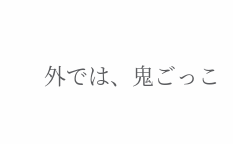外では、鬼ごっこ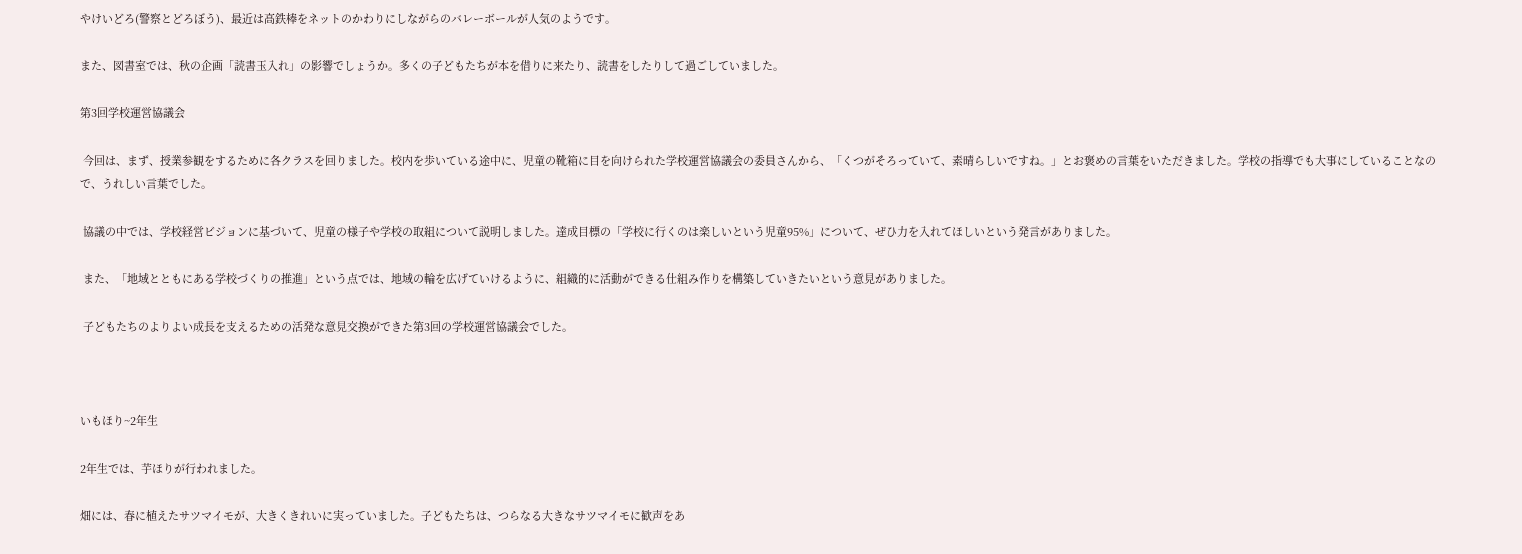やけいどろ(警察とどろぼう)、最近は高鉄棒をネットのかわりにしながらのバレーボールが人気のようです。

また、図書室では、秋の企画「読書玉入れ」の影響でしょうか。多くの子どもたちが本を借りに来たり、読書をしたりして過ごしていました。

第3回学校運営協議会

 今回は、まず、授業参観をするために各クラスを回りました。校内を歩いている途中に、児童の靴箱に目を向けられた学校運営協議会の委員さんから、「くつがそろっていて、素晴らしいですね。」とお褒めの言葉をいただきました。学校の指導でも大事にしていることなので、うれしい言葉でした。

 協議の中では、学校経営ビジョンに基づいて、児童の様子や学校の取組について説明しました。達成目標の「学校に行くのは楽しいという児童95%」について、ぜひ力を入れてほしいという発言がありました。

 また、「地域とともにある学校づくりの推進」という点では、地域の輪を広げていけるように、組織的に活動ができる仕組み作りを構築していきたいという意見がありました。

 子どもたちのよりよい成長を支えるための活発な意見交換ができた第3回の学校運営協議会でした。



いもほり~2年生

2年生では、芋ほりが行われました。

畑には、春に植えたサツマイモが、大きくきれいに実っていました。子どもたちは、つらなる大きなサツマイモに歓声をあ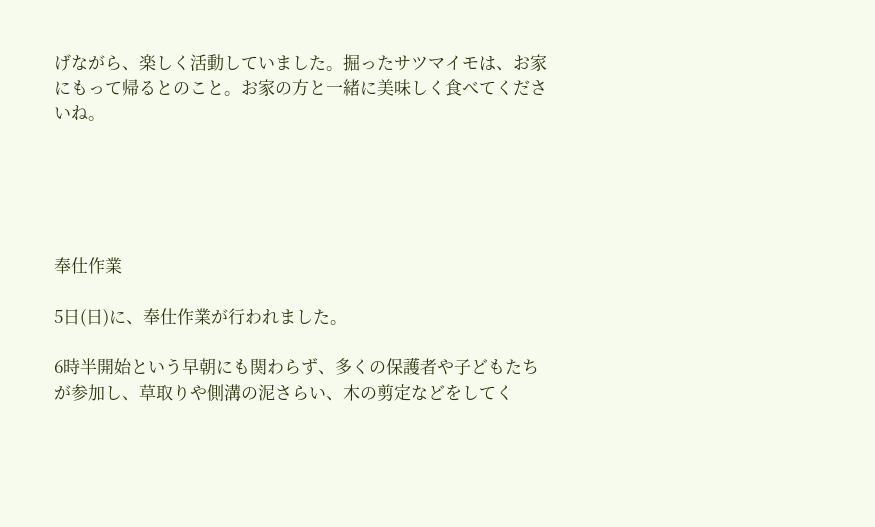げながら、楽しく活動していました。掘ったサツマイモは、お家にもって帰るとのこと。お家の方と一緒に美味しく食べてくださいね。





奉仕作業

5日(日)に、奉仕作業が行われました。

6時半開始という早朝にも関わらず、多くの保護者や子どもたちが参加し、草取りや側溝の泥さらい、木の剪定などをしてく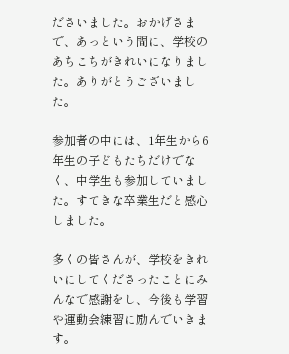ださいました。おかげさまで、あっという間に、学校のあちこちがきれいになりました。ありがとうございました。

参加者の中には、1年生から6年生の子どもたちだけでなく、中学生も参加していました。すてきな卒業生だと感心しました。

多くの皆さんが、学校をきれいにしてくださったことにみんなで感謝をし、今後も学習や運動会練習に励んでいきます。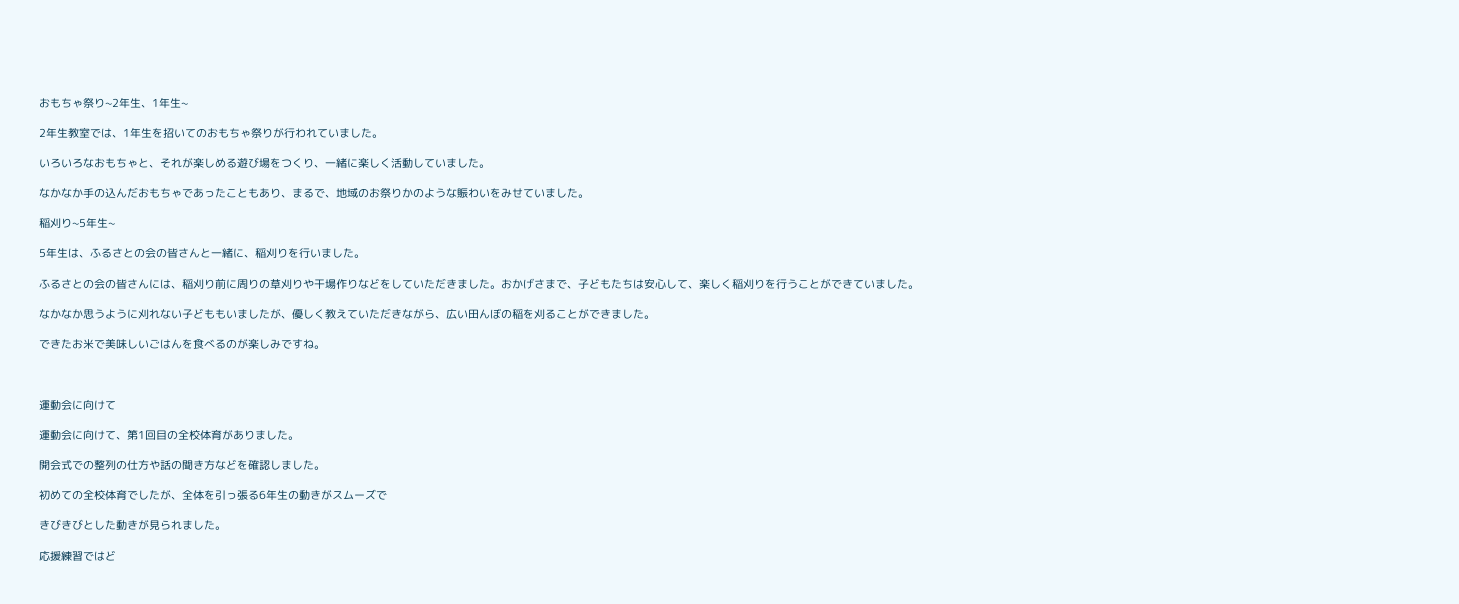おもちゃ祭り~2年生、1年生~

2年生教室では、1年生を招いてのおもちゃ祭りが行われていました。

いろいろなおもちゃと、それが楽しめる遊び場をつくり、一緒に楽しく活動していました。

なかなか手の込んだおもちゃであったこともあり、まるで、地域のお祭りかのような賑わいをみせていました。

稲刈り~5年生~

5年生は、ふるさとの会の皆さんと一緒に、稲刈りを行いました。

ふるさとの会の皆さんには、稲刈り前に周りの草刈りや干場作りなどをしていただきました。おかげさまで、子どもたちは安心して、楽しく稲刈りを行うことができていました。

なかなか思うように刈れない子どももいましたが、優しく教えていただきながら、広い田んぼの稲を刈ることができました。

できたお米で美味しいごはんを食べるのが楽しみですね。



運動会に向けて

運動会に向けて、第1回目の全校体育がありました。

開会式での整列の仕方や話の聞き方などを確認しました。

初めての全校体育でしたが、全体を引っ張る6年生の動きがスムーズで

きびきびとした動きが見られました。

応援練習ではど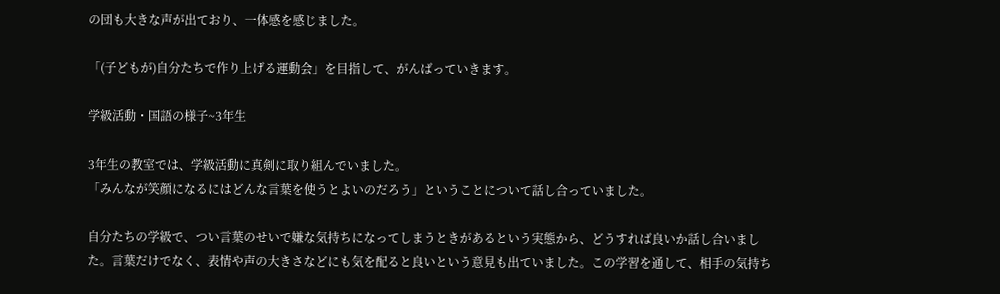の団も大きな声が出ており、一体感を感じました。

「(子どもが)自分たちで作り上げる運動会」を目指して、がんばっていきます。

学級活動・国語の様子~3年生

3年生の教室では、学級活動に真剣に取り組んでいました。
「みんなが笑顔になるにはどんな言葉を使うとよいのだろう」ということについて話し合っていました。

自分たちの学級で、つい言葉のせいで嫌な気持ちになってしまうときがあるという実態から、どうすれば良いか話し合いました。言葉だけでなく、表情や声の大きさなどにも気を配ると良いという意見も出ていました。この学習を通して、相手の気持ち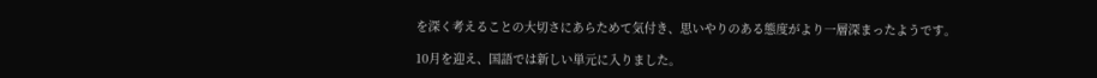を深く考えることの大切さにあらためて気付き、思いやりのある態度がより一層深まったようです。

10月を迎え、国語では新しい単元に入りました。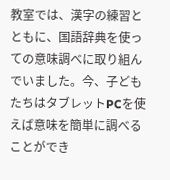教室では、漢字の練習とともに、国語辞典を使っての意味調べに取り組んでいました。今、子どもたちはタブレットPCを使えば意味を簡単に調べることができ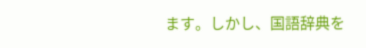ます。しかし、国語辞典を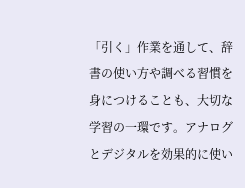「引く」作業を通して、辞書の使い方や調べる習慣を身につけることも、大切な学習の一環です。アナログとデジタルを効果的に使い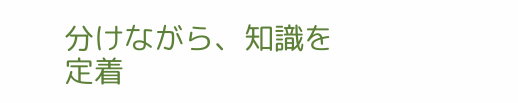分けながら、知識を定着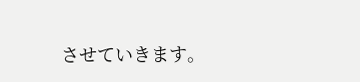させていきます。